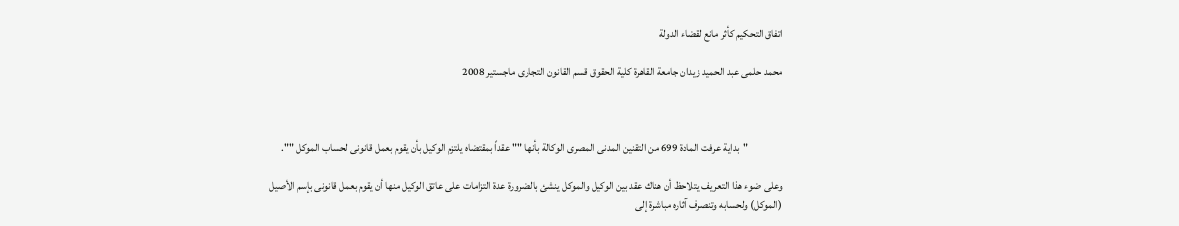اتفاق التحكيم كأثر مانع لقضاء الدولة

محمد حلمى عبد الحميد زيدان جامعة القاهرة كلية الحقوق قسم القانون التجارى ماجستير 2008



                "بداية عرفت المادة 699 من التقنين المدنى المصرى الوكالة بأنها "" عقداً بمقتضاه يلتزم الوكيل بأن يقوم بعمل قانونى لحساب الموكل "".

وعلى ضوء هذا التعريف يتلاحظ أن هناك عقد بين الوكيل والموكل ينشئ بالضرورة عدة التزامات على عاتق الوكيل منها أن يقوم بعمل قانونى بإسم الأصيل (الموكل) ولحسابه وتنصرف آثاره مباشرة إلى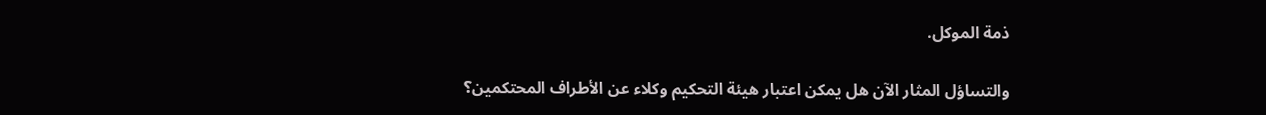ذمة الموكل.

والتساؤل المثار الآن هل يمكن اعتبار هيئة التحكيم وكلاء عن الأطراف المحتكمين؟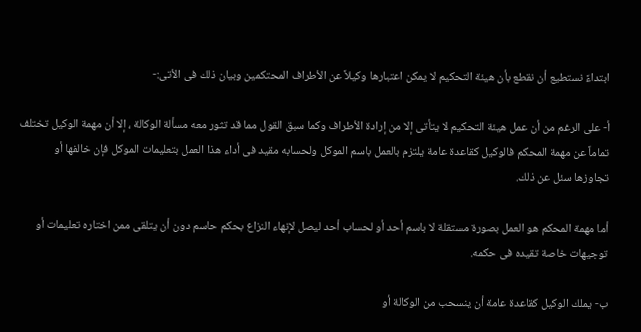ابتداءً نستطيع أن نقطع بأن هيئة التحكيم لا يمكن اعتبارها وكيلاً عن الأطراف المحتكمين وبيان ذلك فى الأتى:-

أ- على الرغم من أن عمل هيئة التحكيم لا يتأتى إلا من إرادة الأطراف وكما سبق القول مما قد تثور معه مسألة الوكالة ، إلا أن مهمة الوكيل تختلف تماماً عن مهمة المحكم فالوكيل كقاعدة عامة يلتزم بالعمل باسم الموكل ولحسابه مقيد فى أداء هذا العمل بتعليمات الموكل فإن خالفها أو تجاوزها سئل عن ذلك.

أما مهمة المحكم هو العمل بصورة مستقلة لا باسم أحد أو لحساب أحد ليصل لإنهاء النزاع بحكم حاسم دون أن يتلقى ممن اختاره تعليمات أو توجيهات خاصة تقيده فى حكمه.

ب- يملك الوكيل كقاعدة عامة أن ينسحب من الوكالة أو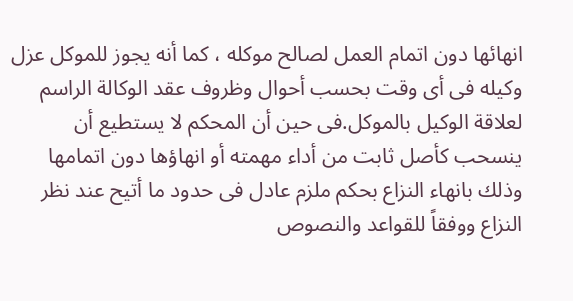انهائها دون اتمام العمل لصالح موكله ، كما أنه يجوز للموكل عزل وكيله فى أى وقت بحسب أحوال وظروف عقد الوكالة الراسم لعلاقة الوكيل بالموكل.فى حين أن المحكم لا يستطيع أن ينسحب كأصل ثابت من أداء مهمته أو انهاؤها دون اتمامها وذلك بانهاء النزاع بحكم ملزم عادل فى حدود ما أتيح عند نظر النزاع ووفقاً للقواعد والنصوص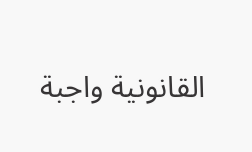القانونية واجبة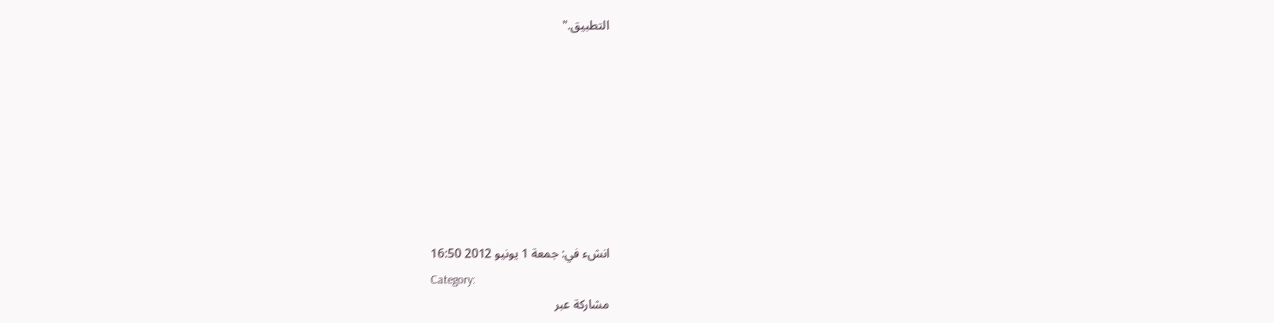التطبيق."








انشء في: جمعة 1 يونيو 2012 16:50
Category:
مشاركة عبر